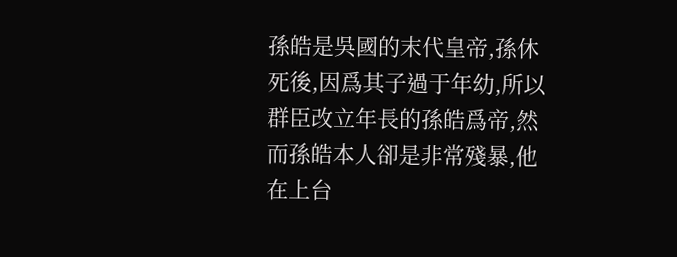孫皓是吳國的末代皇帝,孫休死後,因爲其子過于年幼,所以群臣改立年長的孫皓爲帝,然而孫皓本人卻是非常殘暴,他在上台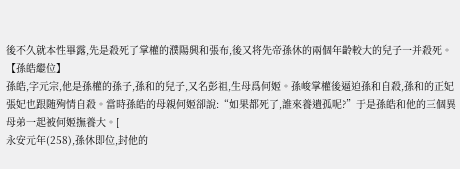後不久就本性畢露,先是殺死了掌權的濮陽興和張布,後又将先帝孫休的兩個年齡較大的兒子一并殺死。
【孫皓繼位】
孫皓,字元宗,他是孫權的孫子,孫和的兒子,又名彭祖,生母爲何姬。孫峻掌權後逼迫孫和自殺,孫和的正妃張妃也跟随殉情自殺。當時孫皓的母親何姬卻說:“如果都死了,誰來養遺孤呢?”于是孫皓和他的三個異母弟一起被何姬撫養大。[
永安元年(258),孫休即位,封他的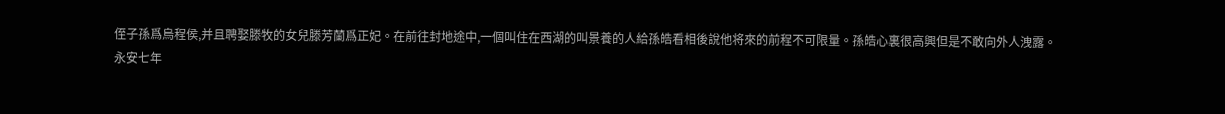侄子孫爲烏程侯,并且聘娶滕牧的女兒滕芳蘭爲正妃。在前往封地途中,一個叫住在西湖的叫景養的人給孫皓看相後說他将來的前程不可限量。孫皓心裏很高興但是不敢向外人洩露。
永安七年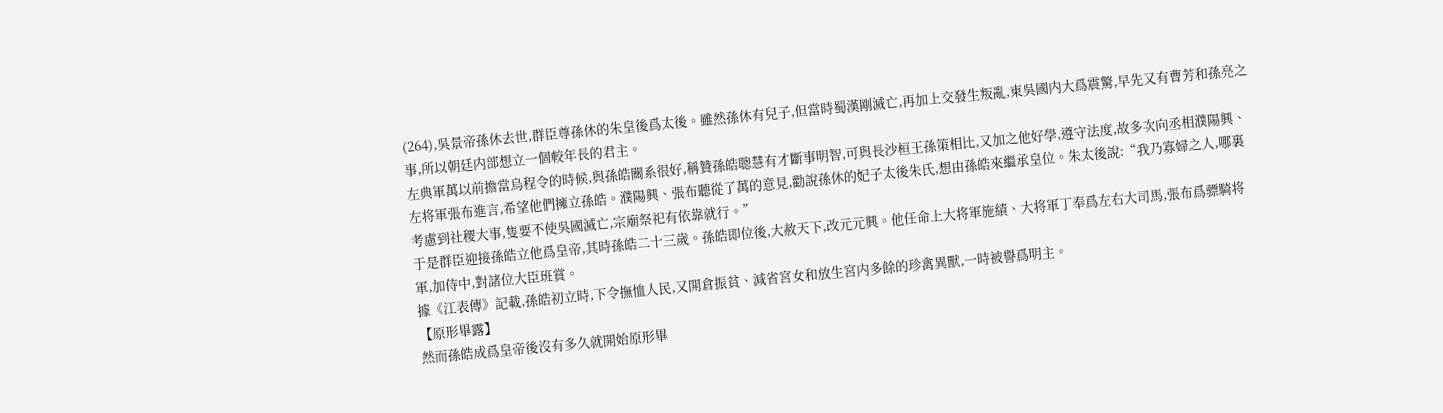(264),吳景帝孫休去世,群臣尊孫休的朱皇後爲太後。雖然孫休有兒子,但當時蜀漢剛滅亡,再加上交發生叛亂,東吳國内大爲震驚,早先又有曹芳和孫亮之事,所以朝廷内部想立一個較年長的君主。
左典軍萬以前擔當烏程令的時候,與孫皓關系很好,稱贊孫皓聰慧有才斷事明智,可與長沙桓王孫策相比,又加之他好學,遵守法度,故多次向丞相濮陽興、左将軍張布進言,希望他們擁立孫皓。濮陽興、張布聽從了萬的意見,勸說孫休的妃子太後朱氏,想由孫皓來繼承皇位。朱太後說:“我乃寡婦之人,哪裏考慮到社稷大事,隻要不使吳國滅亡,宗廟祭祀有依靠就行。”
于是群臣迎接孫皓立他爲皇帝,其時孫皓二十三歲。孫皓即位後,大赦天下,改元元興。他任命上大将軍施績、大将軍丁奉爲左右大司馬,張布爲骠騎将軍,加侍中,對諸位大臣班賞。
據《江表傳》記載,孫皓初立時,下令撫恤人民,又開倉振貧、減省宮女和放生宮内多餘的珍禽異獸,一時被譽爲明主。
【原形畢露】
然而孫皓成爲皇帝後沒有多久就開始原形畢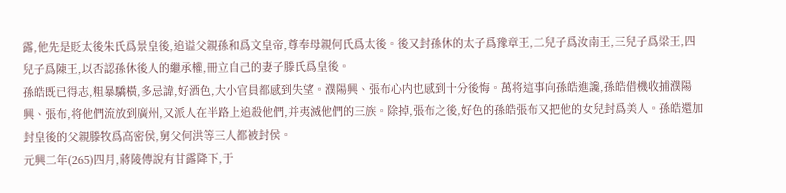露,他先是貶太後朱氏爲景皇後,追谥父親孫和爲文皇帝,尊奉母親何氏爲太後。後又封孫休的太子爲豫章王,二兒子爲汝南王,三兒子爲梁王,四兒子爲陳王,以否認孫休後人的繼承權,冊立自己的妻子滕氏爲皇後。
孫皓既已得志,粗暴驕橫,多忌諱,好酒色,大小官員都感到失望。濮陽興、張布心内也感到十分後悔。萬将這事向孫皓進讒,孫皓借機收捕濮陽興、張布,将他們流放到廣州,又派人在半路上追殺他們,并夷滅他們的三族。除掉,張布之後,好色的孫皓張布又把他的女兒封爲美人。孫皓還加封皇後的父親滕牧爲高密侯,舅父何洪等三人都被封侯。
元興二年(265)四月,蔣陵傳說有甘露降下,于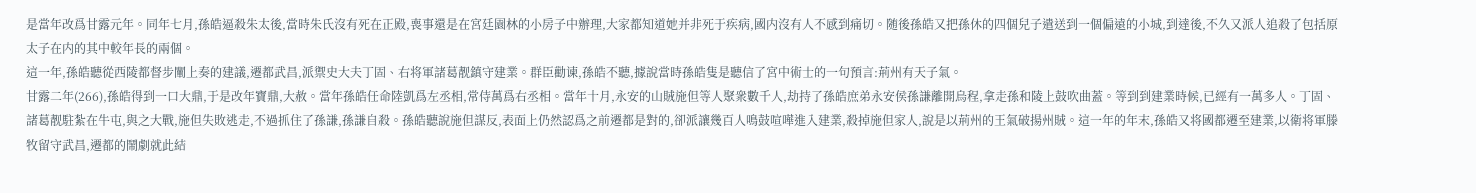是當年改爲甘露元年。同年七月,孫皓逼殺朱太後,當時朱氏沒有死在正殿,喪事還是在宮廷園林的小房子中辦理,大家都知道她并非死于疾病,國内沒有人不感到痛切。随後孫皓又把孫休的四個兒子遣送到一個偏遠的小城,到達後,不久又派人追殺了包括原太子在内的其中較年長的兩個。
這一年,孫皓聽從西陵都督步闡上奏的建議,遷都武昌,派禦史大夫丁固、右将軍諸葛靓鎮守建業。群臣勸谏,孫皓不聽,據說當時孫皓隻是聽信了宮中術士的一句預言:荊州有天子氣。
甘露二年(266),孫皓得到一口大鼎,于是改年寶鼎,大赦。當年孫皓任命陸凱爲左丞相,常侍萬爲右丞相。當年十月,永安的山賊施但等人聚衆數千人,劫持了孫皓庶弟永安侯孫謙離開烏程,拿走孫和陵上鼓吹曲蓋。等到到建業時候,已經有一萬多人。丁固、諸葛靓駐紮在牛屯,與之大戰,施但失敗逃走,不過抓住了孫謙,孫謙自殺。孫皓聽說施但謀反,表面上仍然認爲之前遷都是對的,卻派讓幾百人鳴鼓喧嘩進入建業,殺掉施但家人,說是以荊州的王氣破揚州賊。這一年的年末,孫皓又将國都遷至建業,以衛将軍滕牧留守武昌,遷都的鬧劇就此結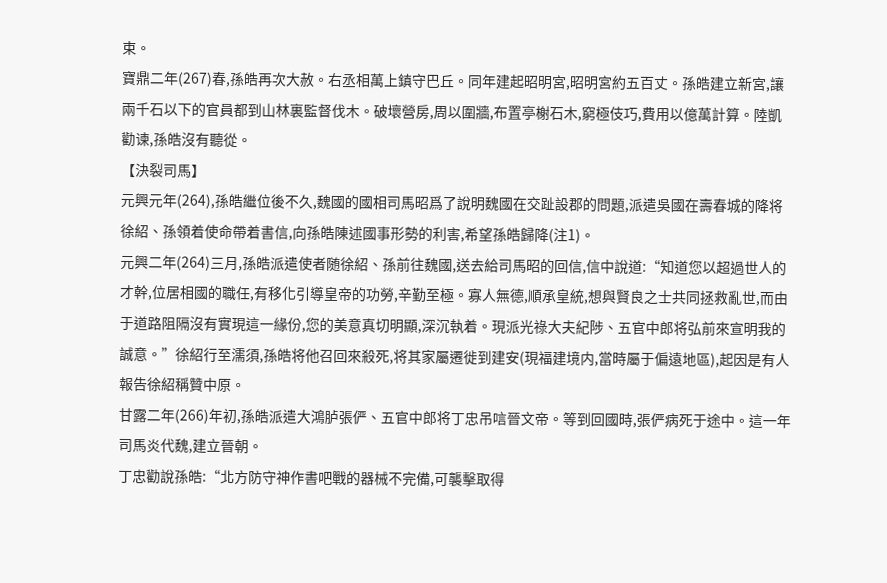束。
寶鼎二年(267)春,孫皓再次大赦。右丞相萬上鎮守巴丘。同年建起昭明宮,昭明宮約五百丈。孫皓建立新宮,讓兩千石以下的官員都到山林裏監督伐木。破壞營房,周以圍牆,布置亭榭石木,窮極伎巧,費用以億萬計算。陸凱勸谏,孫皓沒有聽從。
【決裂司馬】
元興元年(264),孫皓繼位後不久,魏國的國相司馬昭爲了說明魏國在交趾設郡的問題,派遣吳國在壽春城的降将徐紹、孫領着使命帶着書信,向孫皓陳述國事形勢的利害,希望孫皓歸降(注1)。
元興二年(264)三月,孫皓派遣使者随徐紹、孫前往魏國,送去給司馬昭的回信,信中說道:“知道您以超過世人的才幹,位居相國的職任,有移化引導皇帝的功勞,辛勤至極。寡人無德,順承皇統,想與賢良之士共同拯救亂世,而由于道路阻隔沒有實現這一緣份,您的美意真切明顯,深沉執着。現派光祿大夫紀陟、五官中郎将弘前來宣明我的誠意。”徐紹行至濡須,孫皓将他召回來殺死,将其家屬遷徙到建安(現福建境内,當時屬于偏遠地區),起因是有人報告徐紹稱贊中原。
甘露二年(266)年初,孫皓派遣大鴻胪張俨、五官中郎将丁忠吊唁晉文帝。等到回國時,張俨病死于途中。這一年司馬炎代魏,建立晉朝。
丁忠勸說孫皓:“北方防守神作書吧戰的器械不完備,可襲擊取得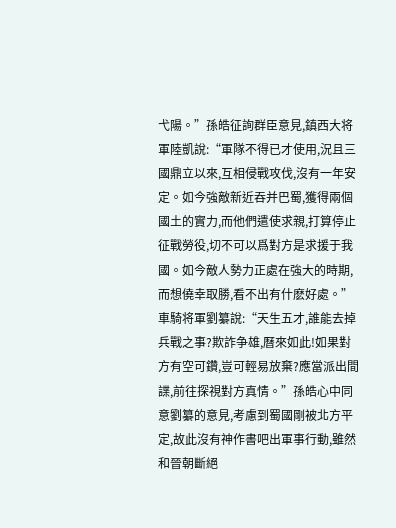弋陽。”孫皓征詢群臣意見,鎮西大将軍陸凱說:“軍隊不得已才使用,況且三國鼎立以來,互相侵戰攻伐,沒有一年安定。如今強敵新近吞并巴蜀,獲得兩個國土的實力,而他們遣使求親,打算停止征戰勞役,切不可以爲對方是求援于我國。如今敵人勢力正處在強大的時期,而想僥幸取勝,看不出有什麽好處。”
車騎将軍劉纂說:“天生五才,誰能去掉兵戰之事?欺詐争雄,曆來如此!如果對方有空可鑽,豈可輕易放棄?應當派出間諜,前往探視對方真情。”孫皓心中同意劉纂的意見,考慮到蜀國剛被北方平定,故此沒有神作書吧出軍事行動,雖然和晉朝斷絕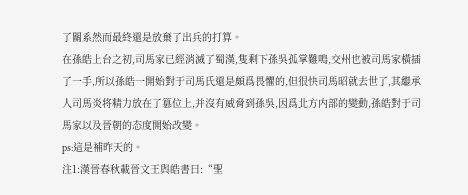了關系然而最終還是放棄了出兵的打算。
在孫皓上台之初,司馬家已經消滅了蜀漢,隻剩下孫吳孤掌難鳴,交州也被司馬家橫插了一手,所以孫皓一開始對于司馬氏還是頗爲畏懼的,但很快司馬昭就去世了,其繼承人司馬炎将精力放在了篡位上,并沒有威脅到孫吳,因爲北方内部的變動,孫皓對于司馬家以及晉朝的态度開始改變。
ps:這是補昨天的。
注1:漢晉春秋載晉文王與皓書曰:“聖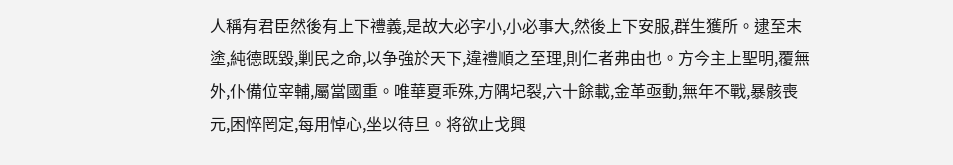人稱有君臣然後有上下禮義,是故大必字小,小必事大,然後上下安服,群生獲所。逮至末塗,純德既毀,剿民之命,以争強於天下,違禮順之至理,則仁者弗由也。方今主上聖明,覆無外,仆備位宰輔,屬當國重。唯華夏乖殊,方隅圮裂,六十餘載,金革亟動,無年不戰,暴骸喪元,困悴罔定,每用悼心,坐以待旦。将欲止戈興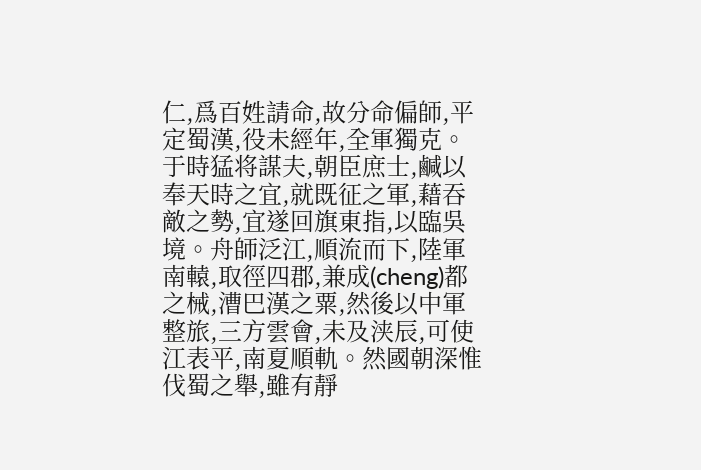仁,爲百姓請命,故分命偏師,平定蜀漢,役未經年,全軍獨克。于時猛将謀夫,朝臣庶士,鹹以奉天時之宜,就既征之軍,藉吞敵之勢,宜遂回旗東指,以臨吳境。舟師泛江,順流而下,陸軍南轅,取徑四郡,兼成(cheng)都之械,漕巴漢之粟,然後以中軍整旅,三方雲會,未及浃辰,可使江表平,南夏順軌。然國朝深惟伐蜀之舉,雖有靜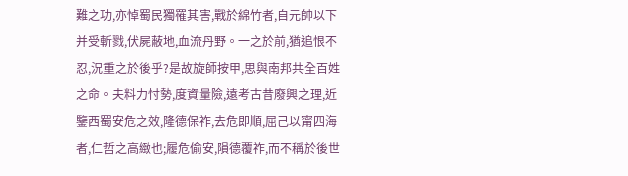難之功,亦悼蜀民獨罹其害,戰於綿竹者,自元帥以下并受斬戮,伏屍蔽地,血流丹野。一之於前,猶追恨不忍,況重之於後乎?是故旋師按甲,思與南邦共全百姓之命。夫料力忖勢,度資量險,遠考古昔廢興之理,近鑒西蜀安危之效,隆德保祚,去危即順,屈己以甯四海者,仁哲之高緻也;履危偷安,隕德覆祚,而不稱於後世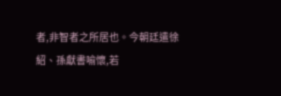者,非智者之所居也。今朝廷遣徐紹、孫獻書喻懷,若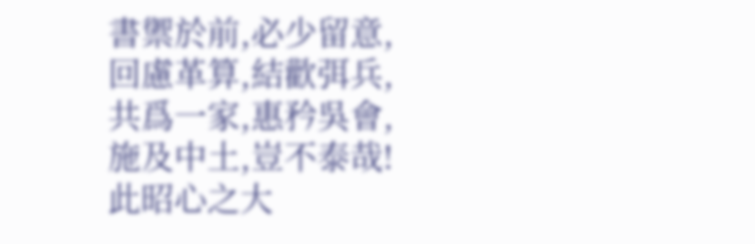書禦於前,必少留意,回慮革算,結歡弭兵,共爲一家,惠矜吳會,施及中土,豈不泰哉!此昭心之大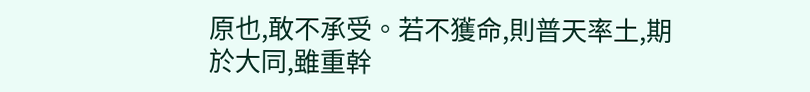原也,敢不承受。若不獲命,則普天率土,期於大同,雖重幹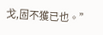戈,固不獲已也。”